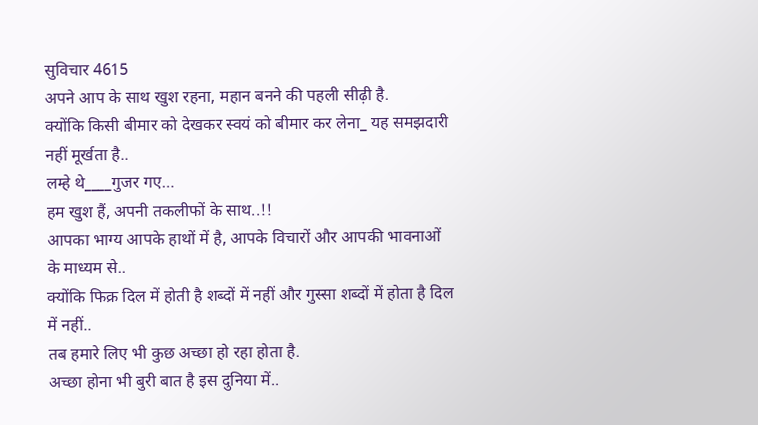सुविचार 4615
अपने आप के साथ खुश रहना, महान बनने की पहली सीढ़ी है.
क्योंकि किसी बीमार को देखकर स्वयं को बीमार कर लेना_ यह समझदारी नहीं मूर्खता है..
लम्हे थे____गुजर गए…
हम खुश हैं, अपनी तकलीफों के साथ..!!
आपका भाग्य आपके हाथों में है, आपके विचारों और आपकी भावनाओं के माध्यम से..
क्योंकि फिक्र दिल में होती है शब्दों में नहीं और गुस्सा शब्दों में होता है दिल में नहीं..
तब हमारे लिए भी कुछ अच्छा हो रहा होता है.
अच्छा होना भी बुरी बात है इस दुनिया में..